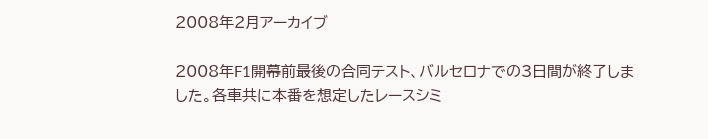2008年2月アーカイブ

2008年F1開幕前最後の合同テスト、バルセロナでの3日間が終了しました。各車共に本番を想定したレースシミ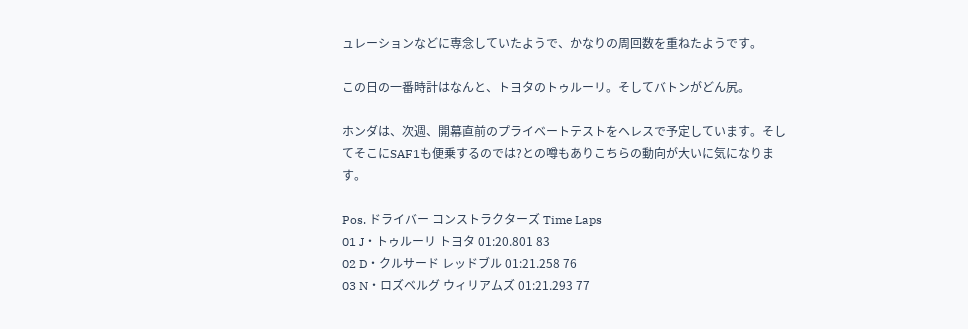ュレーションなどに専念していたようで、かなりの周回数を重ねたようです。

この日の一番時計はなんと、トヨタのトゥルーリ。そしてバトンがどん尻。

ホンダは、次週、開幕直前のプライベートテストをヘレスで予定しています。そしてそこにSAF1も便乗するのでは?との噂もありこちらの動向が大いに気になります。

Pos. ドライバー コンストラクターズ Time Laps
01 J・トゥルーリ トヨタ 01:20.801 83
02 D・クルサード レッドブル 01:21.258 76
03 N・ロズベルグ ウィリアムズ 01:21.293 77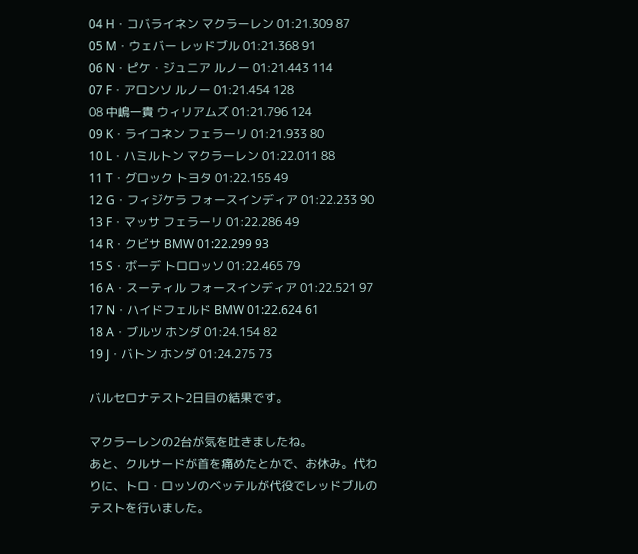04 H・コバライネン マクラーレン 01:21.309 87
05 M・ウェバー レッドブル 01:21.368 91
06 N・ピケ・ジュニア ルノー 01:21.443 114
07 F・アロンソ ルノー 01:21.454 128
08 中嶋一貴 ウィリアムズ 01:21.796 124
09 K・ライコネン フェラーリ 01:21.933 80
10 L・ハミルトン マクラーレン 01:22.011 88
11 T・グロック トヨタ 01:22.155 49
12 G・フィジケラ フォースインディア 01:22.233 90
13 F・マッサ フェラーリ 01:22.286 49
14 R・クビサ BMW 01:22.299 93
15 S・ボーデ トロロッソ 01:22.465 79
16 A・スーティル フォースインディア 01:22.521 97
17 N・ハイドフェルド BMW 01:22.624 61
18 A・ブルツ ホンダ 01:24.154 82
19 J・バトン ホンダ 01:24.275 73

バルセロナテスト2日目の結果です。

マクラーレンの2台が気を吐きましたね。
あと、クルサードが首を痛めたとかで、お休み。代わりに、トロ・ロッソのベッテルが代役でレッドブルのテストを行いました。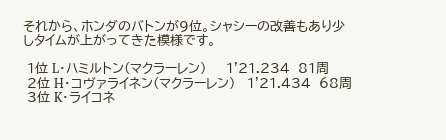それから、ホンダのバトンが9位。シャシーの改善もあり少しタイムが上がってきた模様です。

 1位 L・ハミルトン(マクラーレン)     1'21.234  81周
 2位 H・コヴァライネン(マクラーレン)   1'21.434  68周
 3位 K・ライコネ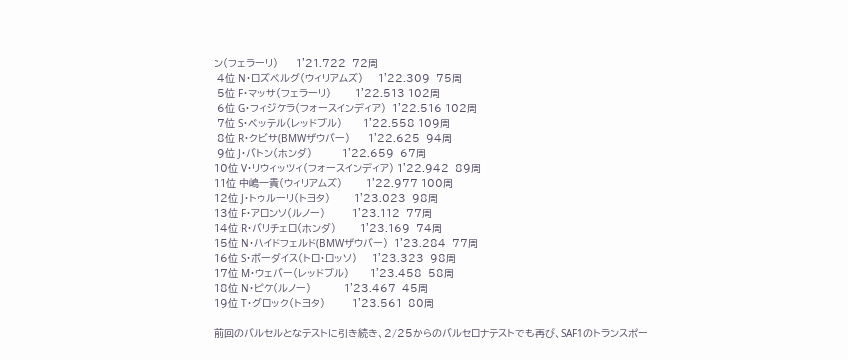ン(フェラーリ)      1'21.722  72周
 4位 N・ロズベルグ(ウィリアムズ)     1'22.309  75周
 5位 F・マッサ(フェラーリ)        1'22.513 102周
 6位 G・フィジケラ(フォースインディア)  1'22.516 102周
 7位 S・ベッテル(レッドブル)       1'22.558 109周
 8位 R・クビサ(BMWザウバー)      1'22.625  94周
 9位 J・バトン(ホンダ)          1'22.659  67周
10位 V・リウィッツィ(フォースインディア) 1'22.942  89周
11位 中嶋一貴(ウィリアムズ)        1'22.977 100周
12位 J・トゥルーリ(トヨタ)        1'23.023  98周
13位 F・アロンソ(ルノー)         1'23.112  77周
14位 R・バリチェロ(ホンダ)        1'23.169  74周
15位 N・ハイドフェルド(BMWザウバー)  1'23.284  77周
16位 S・ボーダイス(トロ・ロッソ)     1'23.323  98周
17位 M・ウェバー(レッドブル)       1'23.458  58周
18位 N・ピケ(ルノー)           1'23.467  45周
19位 T・グロック(トヨタ)         1'23.561  80周

前回のバルセルとなテストに引き続き、2/25からのバルセロナテストでも再び、SAF1のトランスポー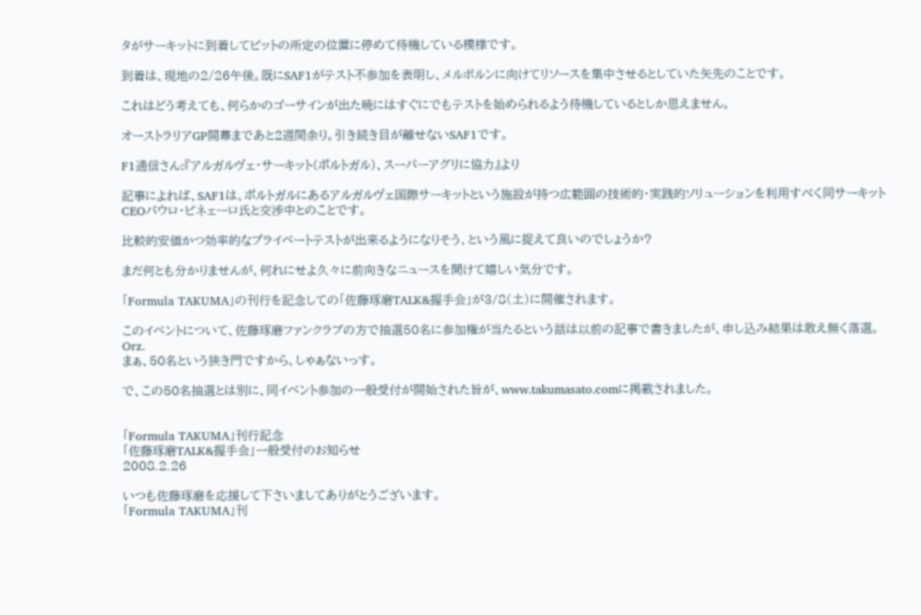タがサーキットに到着してピットの所定の位置に停めて待機している模様です。

到着は、現地の2/26午後。既にSAF1がテスト不参加を表明し、メルボルンに向けてリソースを集中させるとしていた矢先のことです。

これはどう考えても、何らかのゴーサインが出た暁にはすぐにでもテストを始められるよう待機しているとしか思えません。

オーストラリアGP開幕まであと2週間余り。引き続き目が離せないSAF1です。

F1通信さん:『アルガルヴェ・サーキット(ポルトガル)、スーパーアグリに協力』より

記事によれば、SAF1は、ポルトガルにあるアルガルヴェ国際サーキットという施設が持つ広範囲の技術的・実践的ソリューションを利用すべく同サーキットCEOパウロ・ピネェーロ氏と交渉中とのことです。

比較的安価かつ効率的なプライベートテストが出来るようになりそう、という風に捉えて良いのでしょうか?

まだ何とも分かりませんが、何れにせよ久々に前向きなニュースを聞けて嬉しい気分です。

「Formula TAKUMA」の刊行を記念しての「佐藤琢磨TALK&握手会」が3/8(土)に開催されます。

このイベントについて、佐藤琢磨ファンクラブの方で抽選50名に参加権が当たるという話は以前の記事で書きましたが、申し込み結果は敢え無く落選。Orz.
まぁ、50名という狭き門ですから、しゃぁないっす。

で、この50名抽選とは別に、同イベント参加の一般受付が開始された旨が、www.takumasato.comに掲載されました。


「Formula TAKUMA」刊行記念
「佐藤琢磨TALK&握手会」一般受付のお知らせ
2008.2.26

いつも佐藤琢磨を応援して下さいましてありがとうございます。
「Formula TAKUMA」刊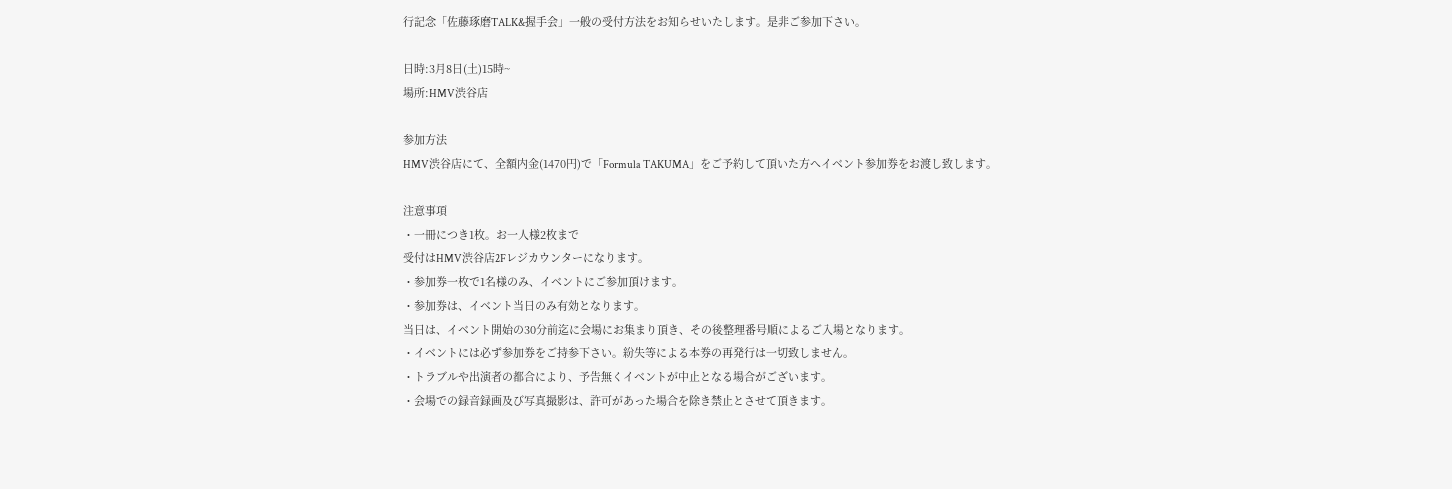行記念「佐藤琢磨TALK&握手会」一般の受付方法をお知らせいたします。是非ご参加下さい。

日時:3月8日(土)15時~
場所:HMV渋谷店

参加方法
HMV渋谷店にて、全額内金(1470円)で「Formula TAKUMA」をご予約して頂いた方へイベント参加券をお渡し致します。

注意事項
・一冊につき1枚。お一人様2枚まで
受付はHMV渋谷店2Fレジカウンターになります。
・参加券一枚で1名様のみ、イベントにご参加頂けます。
・参加券は、イベント当日のみ有効となります。
当日は、イベント開始の30分前迄に会場にお集まり頂き、その後整理番号順によるご入場となります。
・イベントには必ず参加券をご持参下さい。紛失等による本券の再発行は一切致しません。
・トラブルや出演者の都合により、予告無くイベントが中止となる場合がございます。
・会場での録音録画及び写真撮影は、許可があった場合を除き禁止とさせて頂きます。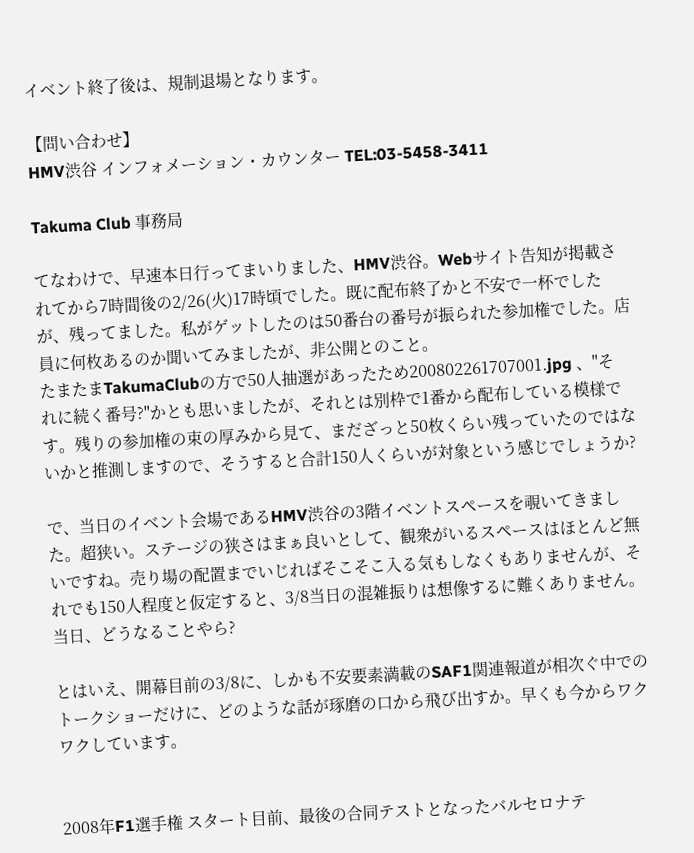イベント終了後は、規制退場となります。

【問い合わせ】
HMV渋谷 インフォメーション・カウンター TEL:03-5458-3411

Takuma Club 事務局

てなわけで、早速本日行ってまいりました、HMV渋谷。Webサイト告知が掲載されてから7時間後の2/26(火)17時頃でした。既に配布終了かと不安で一杯でしたが、残ってました。私がゲットしたのは50番台の番号が振られた参加権でした。店員に何枚あるのか聞いてみましたが、非公開とのこと。
たまたまTakumaClubの方で50人抽選があったため200802261707001.jpg 、"それに続く番号?"かとも思いましたが、それとは別枠で1番から配布している模様です。残りの参加権の束の厚みから見て、まだざっと50枚くらい残っていたのではないかと推測しますので、そうすると合計150人くらいが対象という感じでしょうか?

で、当日のイベント会場であるHMV渋谷の3階イベントスペースを覗いてきました。超狭い。ステージの狭さはまぁ良いとして、観衆がいるスペースはほとんど無いですね。売り場の配置までいじればそこそこ入る気もしなくもありませんが、それでも150人程度と仮定すると、3/8当日の混雑振りは想像するに難くありません。当日、どうなることやら?

とはいえ、開幕目前の3/8に、しかも不安要素満載のSAF1関連報道が相次ぐ中でのトークショーだけに、どのような話が琢磨の口から飛び出すか。早くも今からワクワクしています。


2008年F1選手権 スタート目前、最後の合同テストとなったバルセロナテ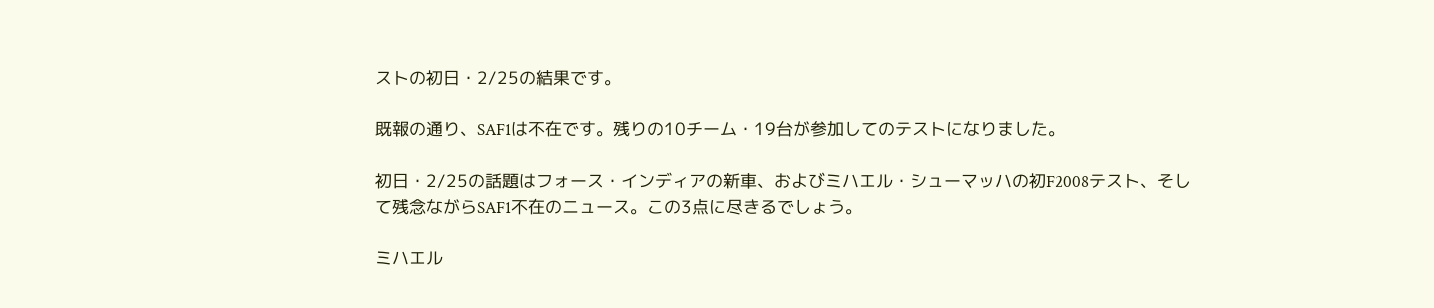ストの初日・2/25の結果です。

既報の通り、SAF1は不在です。残りの10チーム・19台が参加してのテストになりました。

初日・2/25の話題はフォース・インディアの新車、およびミハエル・シューマッハの初F2008テスト、そして残念ながらSAF1不在のニュース。この3点に尽きるでしょう。

ミハエル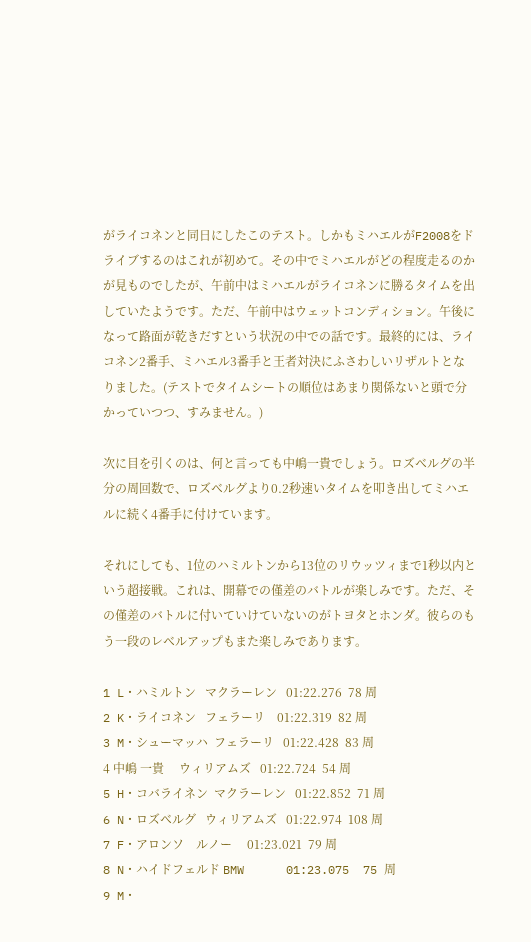がライコネンと同日にしたこのテスト。しかもミハエルがF2008をドライブするのはこれが初めて。その中でミハエルがどの程度走るのかが見ものでしたが、午前中はミハエルがライコネンに勝るタイムを出していたようです。ただ、午前中はウェットコンディション。午後になって路面が乾きだすという状況の中での話です。最終的には、ライコネン2番手、ミハエル3番手と王者対決にふさわしいリザルトとなりました。(テストでタイムシートの順位はあまり関係ないと頭で分かっていつつ、すみません。)

次に目を引くのは、何と言っても中嶋一貴でしょう。ロズベルグの半分の周回数で、ロズベルグより0.2秒速いタイムを叩き出してミハエルに続く4番手に付けています。

それにしても、1位のハミルトンから13位のリウッツィまで1秒以内という超接戦。これは、開幕での僅差のバトルが楽しみです。ただ、その僅差のバトルに付いていけていないのがトヨタとホンダ。彼らのもう一段のレベルアップもまた楽しみであります。

1 L・ハミルトン   マクラーレン   01:22.276  78 周
2 K・ライコネン   フェラーリ    01:22.319  82 周
3 M・シューマッハ  フェラーリ   01:22.428  83 周
4 中嶋 一貴     ウィリアムズ   01:22.724  54 周
5 H・コバライネン  マクラーレン   01:22.852  71 周
6 N・ロズベルグ   ウィリアムズ   01:22.974  108 周
7 F・アロンソ    ルノー     01:23.021  79 周
8 N・ハイドフェルド BMW      01:23.075  75 周
9 M・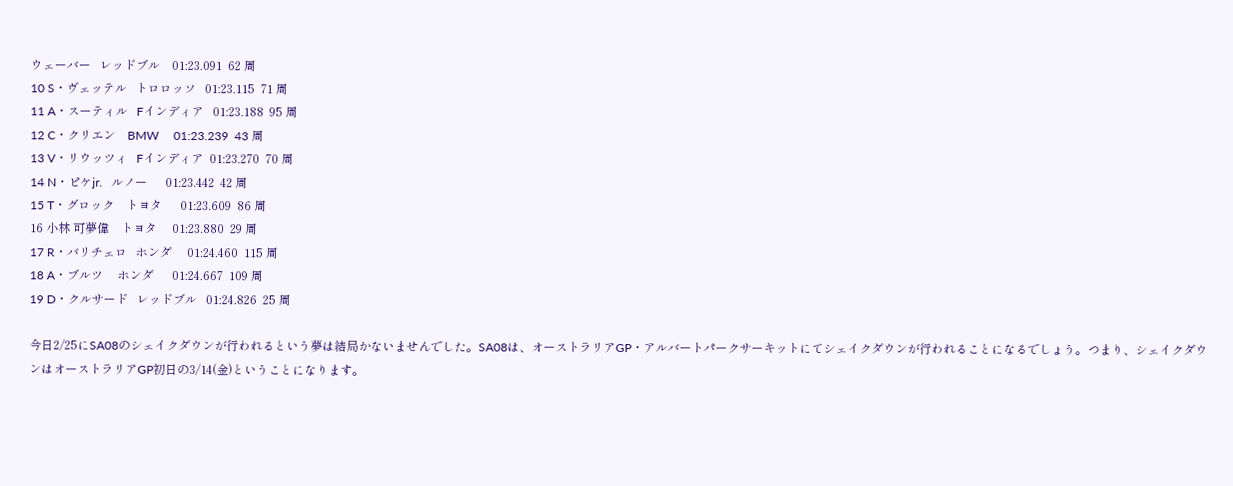ウェーバー   レッドブル    01:23.091  62 周
10 S・ヴェッテル   トロロッソ   01:23.115  71 周
11 A・スーティル   Fインディア   01:23.188  95 周
12 C・クリエン    BMW     01:23.239  43 周
13 V・リウッツィ   Fインディア  01:23.270  70 周
14 N・ピケjr.   ルノー      01:23.442  42 周
15 T・グロック    トヨタ      01:23.609  86 周
16 小林 可夢偉    トヨタ     01:23.880  29 周
17 R・バリチェロ   ホンダ     01:24.460  115 周
18 A・ブルツ     ホンダ      01:24.667  109 周
19 D・クルサード   レッドブル   01:24.826  25 周

今日2/25にSA08のシェイクダウンが行われるという夢は結局かないませんでした。SA08は、オーストラリアGP・アルバートパークサーキットにてシェイクダウンが行われることになるでしょう。つまり、シェイクダウンはオーストラリアGP初日の3/14(金)ということになります。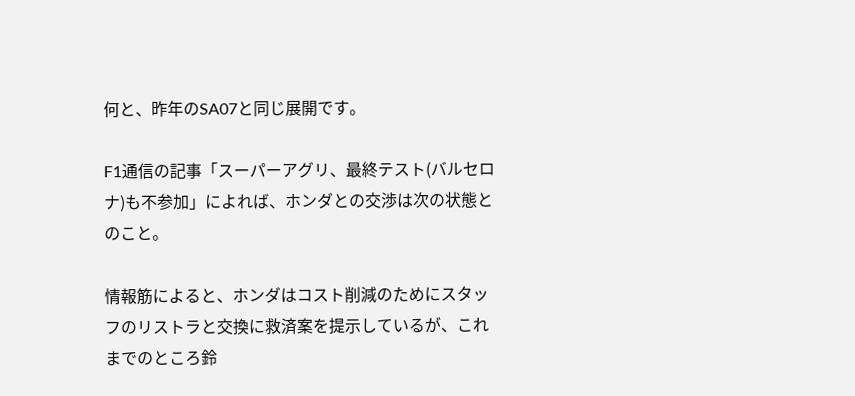何と、昨年のSA07と同じ展開です。

F1通信の記事「スーパーアグリ、最終テスト(バルセロナ)も不参加」によれば、ホンダとの交渉は次の状態とのこと。

情報筋によると、ホンダはコスト削減のためにスタッフのリストラと交換に救済案を提示しているが、これまでのところ鈴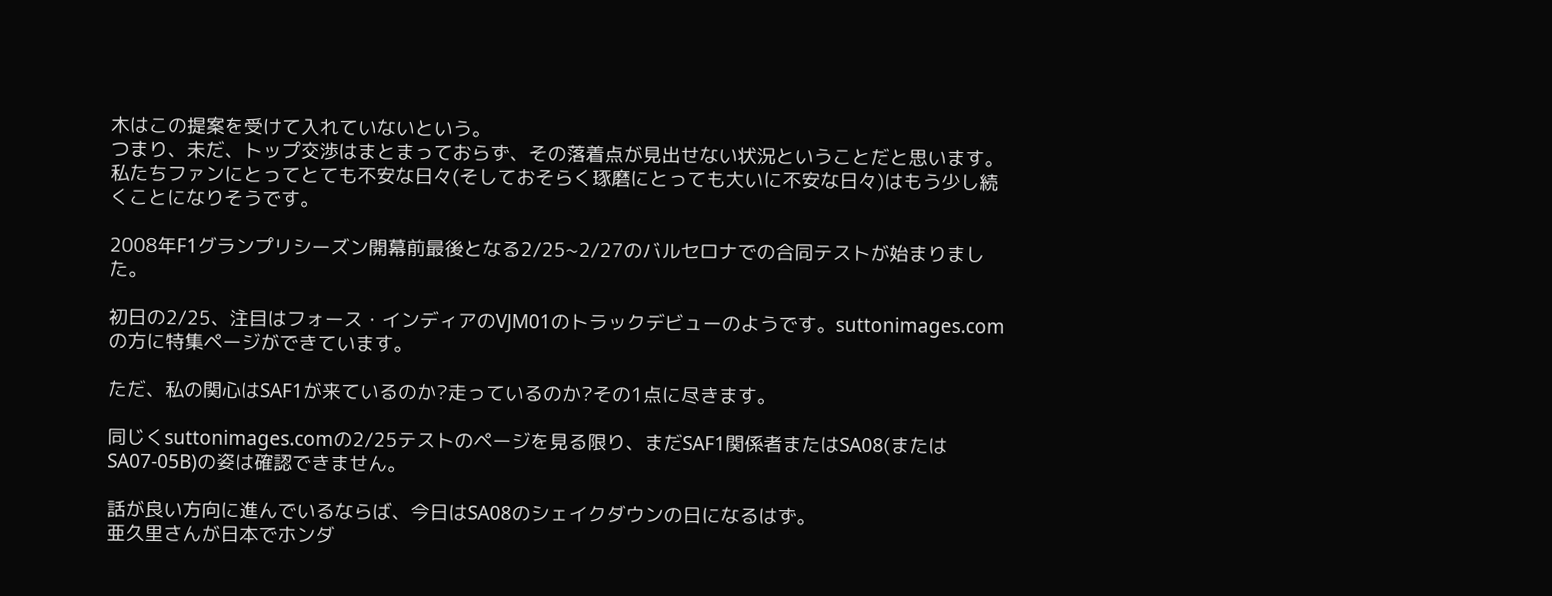木はこの提案を受けて入れていないという。
つまり、未だ、トップ交渉はまとまっておらず、その落着点が見出せない状況ということだと思います。
私たちファンにとってとても不安な日々(そしておそらく琢磨にとっても大いに不安な日々)はもう少し続くことになりそうです。

2008年F1グランプリシーズン開幕前最後となる2/25~2/27のバルセロナでの合同テストが始まりました。

初日の2/25、注目はフォース・インディアのVJM01のトラックデビューのようです。suttonimages.comの方に特集ページができています。

ただ、私の関心はSAF1が来ているのか?走っているのか?その1点に尽きます。

同じくsuttonimages.comの2/25テストのページを見る限り、まだSAF1関係者またはSA08(またはSA07-05B)の姿は確認できません。

話が良い方向に進んでいるならば、今日はSA08のシェイクダウンの日になるはず。
亜久里さんが日本でホンダ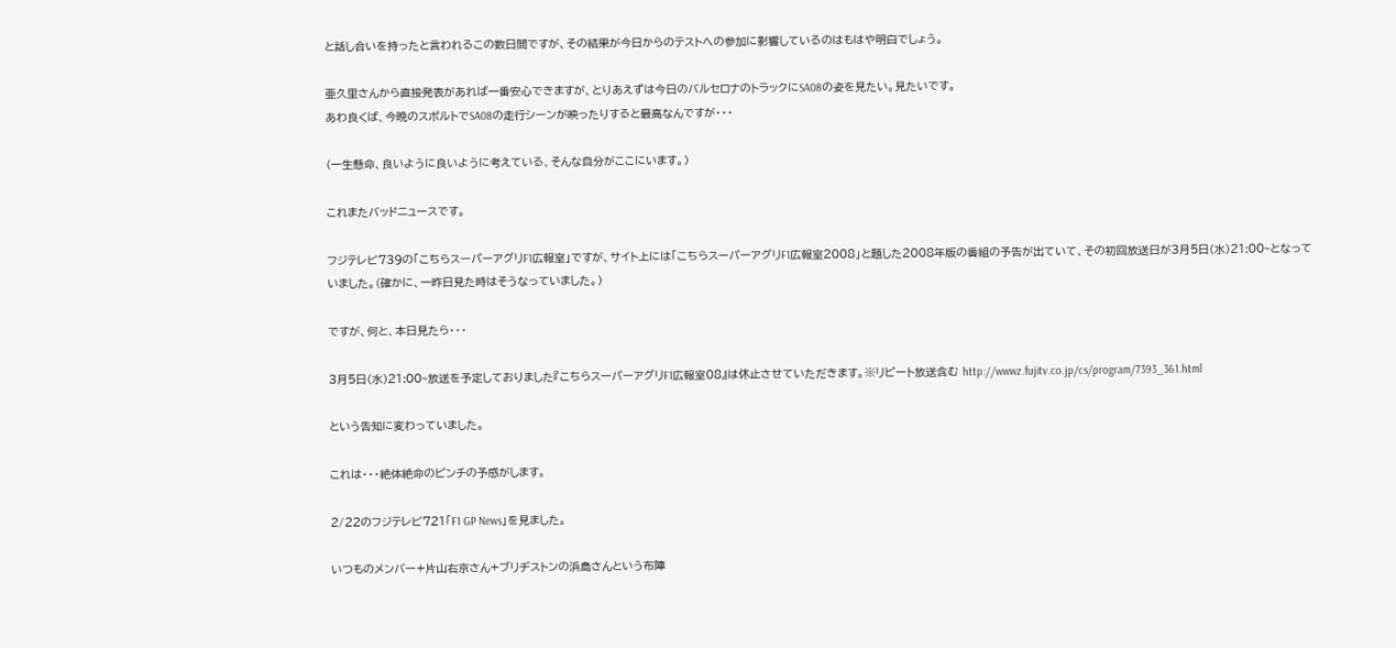と話し合いを持ったと言われるこの数日間ですが、その結果が今日からのテストへの参加に影響しているのはもはや明白でしょう。

亜久里さんから直接発表があれば一番安心できますが、とりあえずは今日のバルセロナのトラックにSA08の姿を見たい。見たいです。
あわ良くば、今晩のスポルトでSA08の走行シーンが映ったりすると最高なんですが・・・

(一生懸命、良いように良いように考えている、そんな自分がここにいます。)

これまたバッドニュースです。

フジテレビ739の「こちらスーパーアグリF1広報室」ですが、サイト上には「こちらスーパーアグリF1広報室2008」と題した2008年版の番組の予告が出ていて、その初回放送日が3月5日(水)21:00~となっていました。(確かに、一昨日見た時はそうなっていました。)

ですが、何と、本日見たら・・・

3月5日(水)21:00~放送を予定しておりました『こちらスーパーアグリF1広報室08』は休止させていただきます。※リピート放送含む http://wwwz.fujitv.co.jp/cs/program/7393_361.html

という告知に変わっていました。

これは・・・絶体絶命のピンチの予感がします。

2/22のフジテレビ721「F1 GP News」を見ました。

いつものメンバー+片山右京さん+ブリヂストンの浜島さんという布陣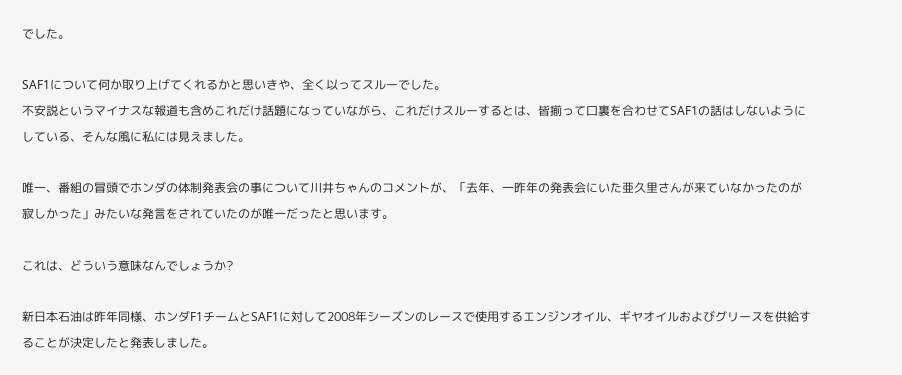でした。

SAF1について何か取り上げてくれるかと思いきや、全く以ってスルーでした。
不安説というマイナスな報道も含めこれだけ話題になっていながら、これだけスルーするとは、皆揃って口裏を合わせてSAF1の話はしないようにしている、そんな風に私には見えました。

唯一、番組の冒頭でホンダの体制発表会の事について川井ちゃんのコメントが、「去年、一昨年の発表会にいた亜久里さんが来ていなかったのが寂しかった」みたいな発言をされていたのが唯一だったと思います。

これは、どういう意味なんでしょうか?

新日本石油は昨年同様、ホンダF1チームとSAF1に対して2008年シーズンのレースで使用するエンジンオイル、ギヤオイルおよびグリースを供給することが決定したと発表しました。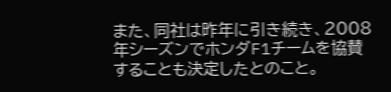また、同社は昨年に引き続き、2008年シーズンでホンダF1チームを協賛することも決定したとのこと。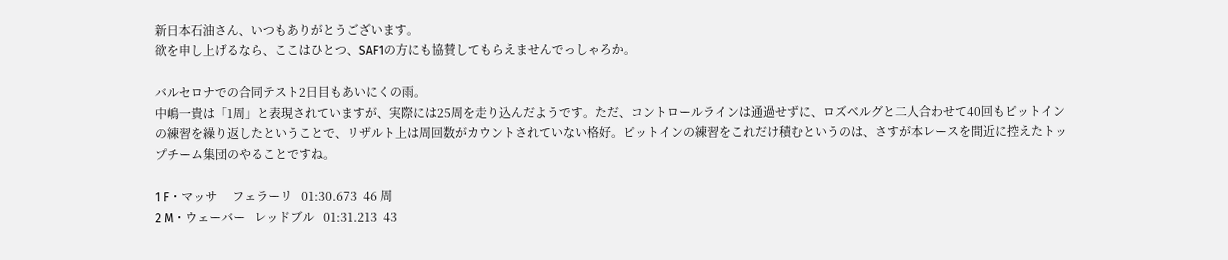新日本石油さん、いつもありがとうございます。
欲を申し上げるなら、ここはひとつ、SAF1の方にも協賛してもらえませんでっしゃろか。

バルセロナでの合同テスト2日目もあいにくの雨。
中嶋一貴は「1周」と表現されていますが、実際には25周を走り込んだようです。ただ、コントロールラインは通過せずに、ロズベルグと二人合わせて40回もピットインの練習を繰り返したということで、リザルト上は周回数がカウントされていない格好。ピットインの練習をこれだけ積むというのは、さすが本レースを間近に控えたトップチーム集団のやることですね。

1 F・マッサ     フェラーリ   01:30.673  46 周
2 M・ウェーバー   レッドブル   01:31.213  43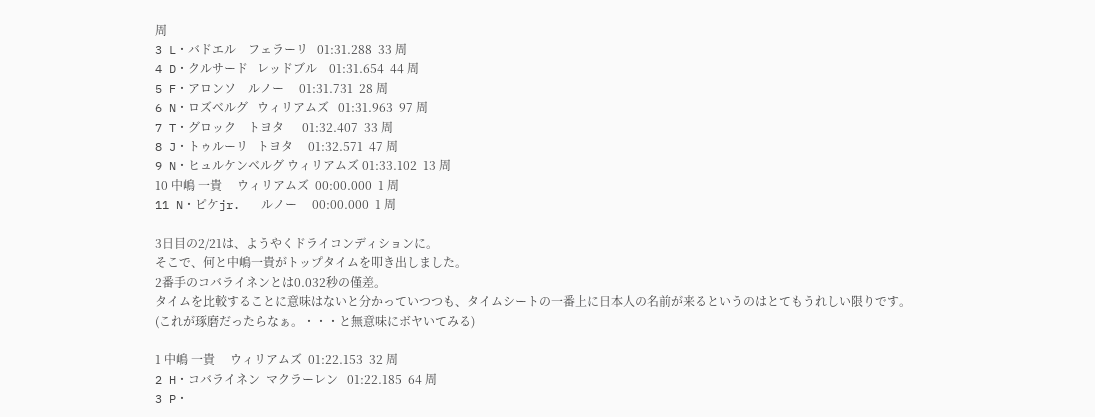周
3 L・バドエル    フェラーリ   01:31.288  33 周
4 D・クルサード   レッドブル    01:31.654  44 周
5 F・アロンソ    ルノー     01:31.731  28 周
6 N・ロズベルグ   ウィリアムズ   01:31.963  97 周
7 T・グロック    トヨタ      01:32.407  33 周
8 J・トゥルーリ   トヨタ     01:32.571  47 周
9 N・ヒュルケンベルグ ウィリアムズ 01:33.102  13 周
10 中嶋 一貴     ウィリアムズ  00:00.000  1 周
11 N・ピケjr.   ルノー     00:00.000  1 周

3日目の2/21は、ようやくドライコンディションに。
そこで、何と中嶋一貴がトップタイムを叩き出しました。
2番手のコバライネンとは0.032秒の僅差。
タイムを比較することに意味はないと分かっていつつも、タイムシートの一番上に日本人の名前が来るというのはとてもうれしい限りです。
(これが琢磨だったらなぁ。・・・と無意味にボヤいてみる)

1 中嶋 一貴     ウィリアムズ  01:22.153  32 周
2 H・コバライネン  マクラーレン   01:22.185  64 周
3 P・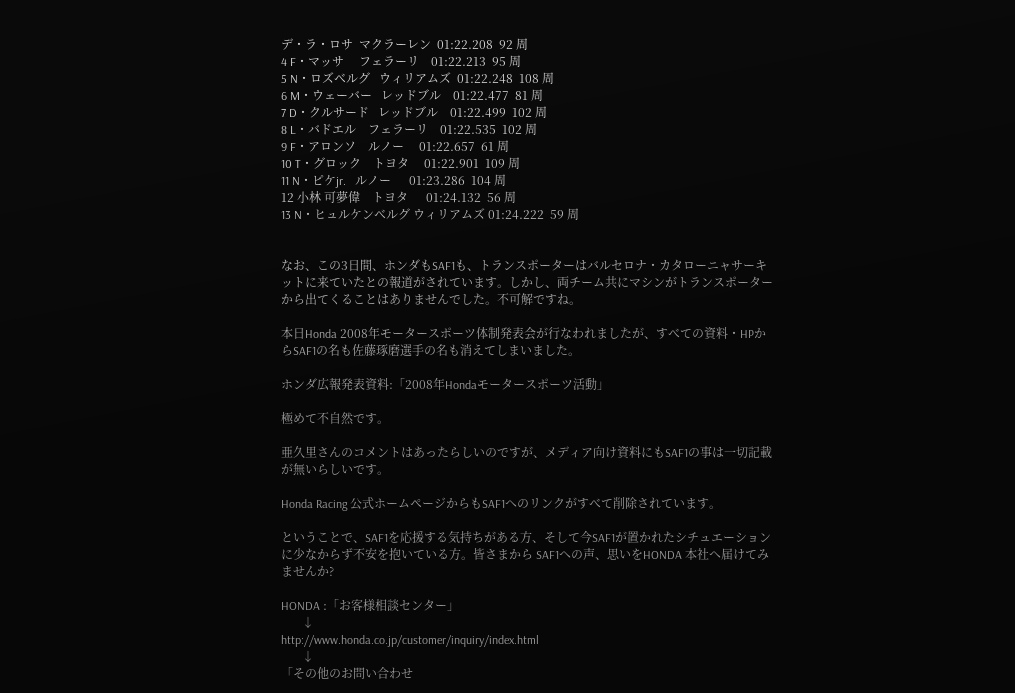デ・ラ・ロサ  マクラーレン  01:22.208  92 周
4 F・マッサ     フェラーリ    01:22.213  95 周
5 N・ロズベルグ   ウィリアムズ  01:22.248  108 周
6 M・ウェーバー   レッドブル    01:22.477  81 周
7 D・クルサード   レッドブル    01:22.499  102 周
8 L・バドエル    フェラーリ    01:22.535  102 周
9 F・アロンソ    ルノー     01:22.657  61 周
10 T・グロック    トヨタ     01:22.901  109 周
11 N・ピケjr.   ルノー      01:23.286  104 周
12 小林 可夢偉    トヨタ      01:24.132  56 周
13 N・ヒュルケンベルグ ウィリアムズ 01:24.222  59 周


なお、この3日間、ホンダもSAF1も、トランスポーターはバルセロナ・カタローニャサーキットに来ていたとの報道がされています。しかし、両チーム共にマシンがトランスポーターから出てくることはありませんでした。不可解ですね。

本日Honda 2008年モータースポーツ体制発表会が行なわれましたが、すべての資料・HPからSAF1の名も佐藤琢磨選手の名も消えてしまいました。

ホンダ広報発表資料:「2008年Hondaモータースポーツ活動」

極めて不自然です。

亜久里さんのコメントはあったらしいのですが、メディア向け資料にもSAF1の事は一切記載が無いらしいです。

Honda Racing 公式ホームページからもSAF1へのリンクがすべて削除されています。

ということで、SAF1を応援する気持ちがある方、そして今SAF1が置かれたシチュエーションに少なからず不安を抱いている方。皆さまから SAF1への声、思いをHONDA 本社へ届けてみませんか?

HONDA :「お客様相談センター」
       ↓
http://www.honda.co.jp/customer/inquiry/index.html
       ↓
「その他のお問い合わせ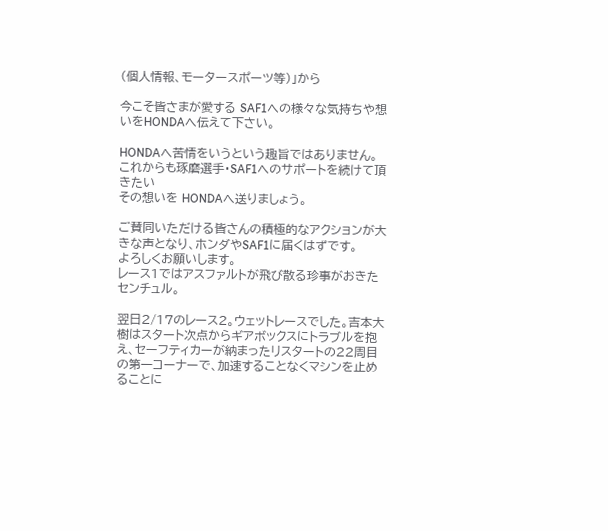(個人情報、モータースポーツ等)」から

今こそ皆さまが愛する SAF1への様々な気持ちや想いをHONDAへ伝えて下さい。

HONDAへ苦情をいうという趣旨ではありません。
これからも琢磨選手・SAF1へのサポートを続けて頂きたい
その想いを HONDAへ送りましょう。

ご賛同いただける皆さんの積極的なアクションが大きな声となり、ホンダやSAF1に届くはずです。
よろしくお願いします。
レース1ではアスファルトが飛び散る珍事がおきたセンチュル。

翌日2/17のレース2。ウェットレースでした。吉本大樹はスタート次点からギアボックスにトラブルを抱え、セーフティカーが納まったリスタートの22周目の第一コーナーで、加速することなくマシンを止めることに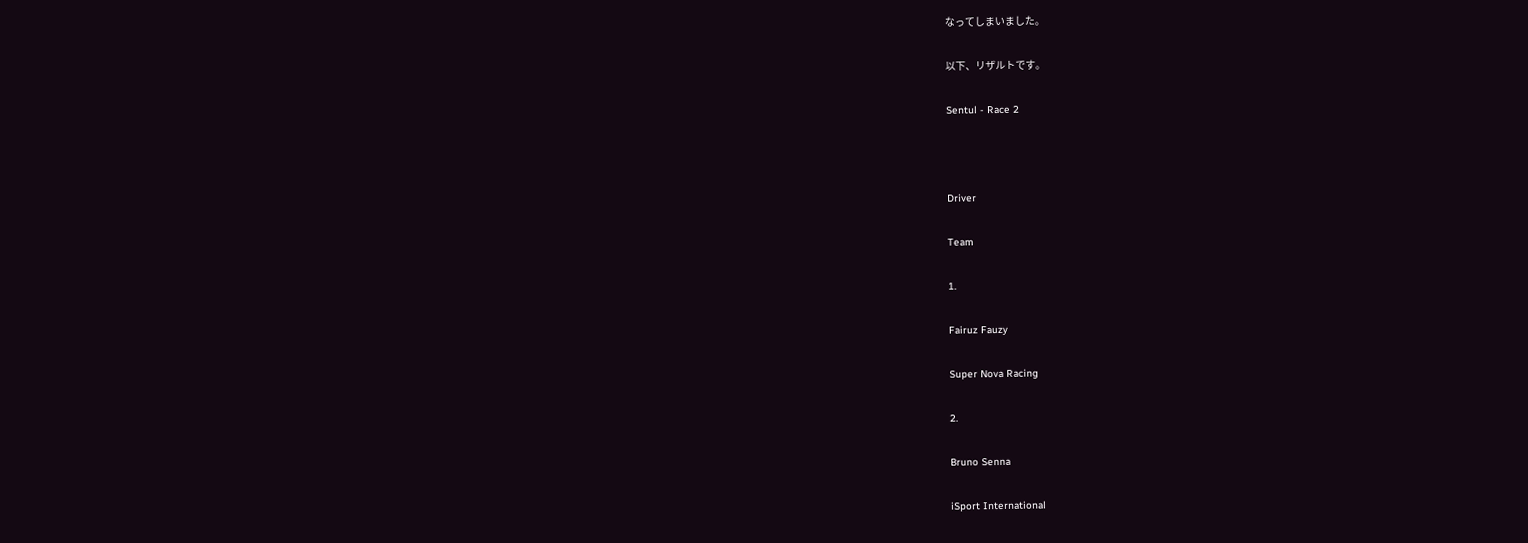なってしまいました。

以下、リザルトです。

Sentul - Race 2



Driver

Team

1.

Fairuz Fauzy

Super Nova Racing

2.

Bruno Senna

iSport International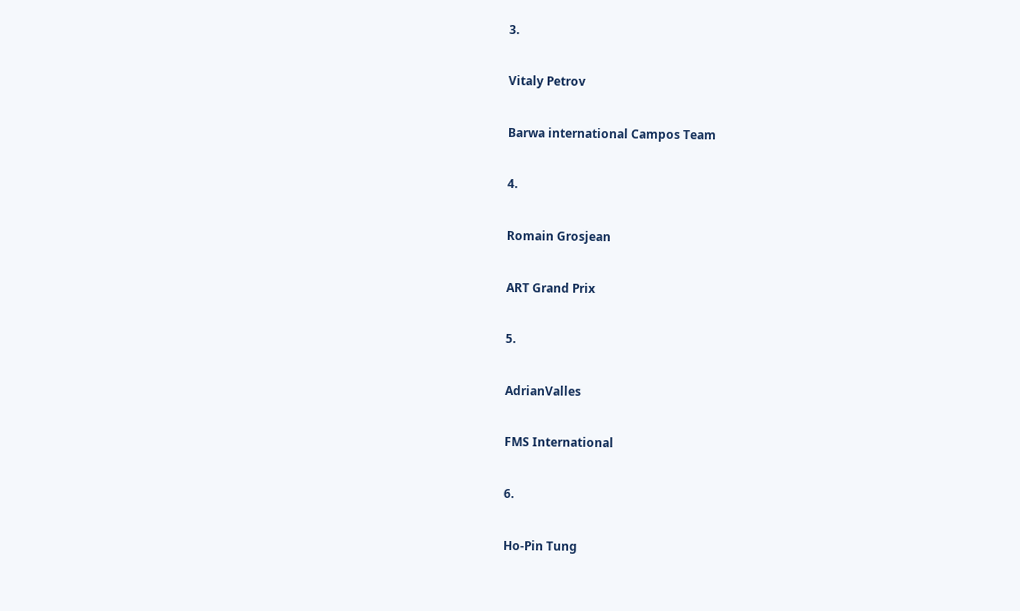3.

Vitaly Petrov

Barwa international Campos Team

4.

Romain Grosjean

ART Grand Prix

5.

AdrianValles

FMS International

6.

Ho-Pin Tung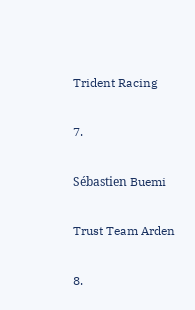Trident Racing

7.

Sébastien Buemi

Trust Team Arden

8.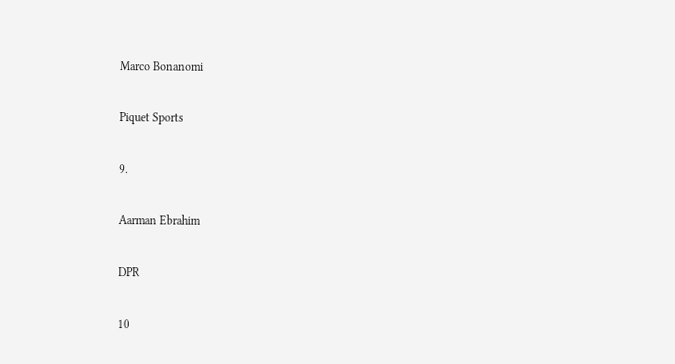Marco Bonanomi

Piquet Sports

9.

Aarman Ebrahim

DPR

10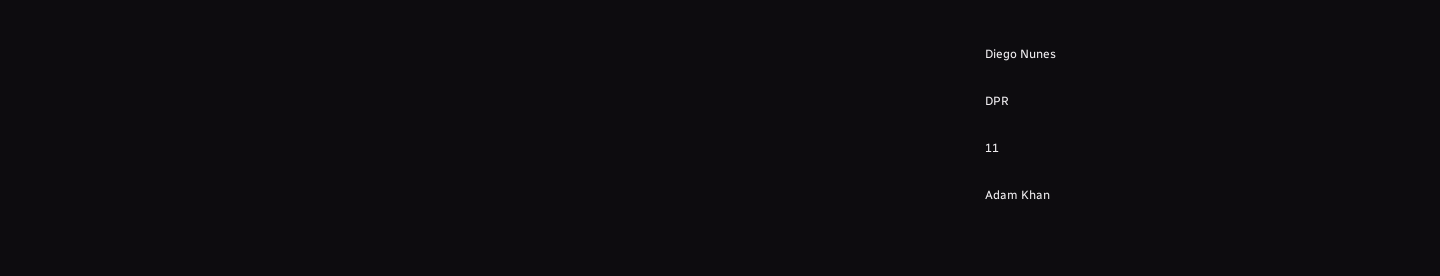Diego Nunes

DPR

11

Adam Khan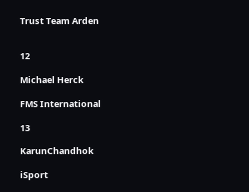Trust Team Arden


12

Michael Herck

FMS International

13

KarunChandhok

iSport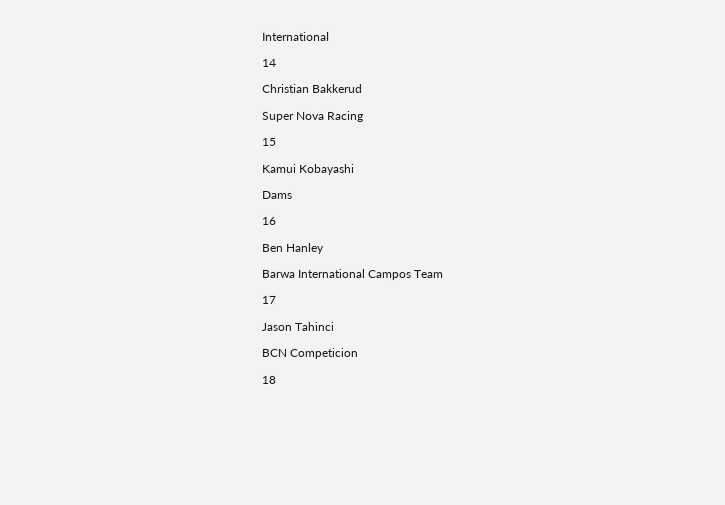International

14

Christian Bakkerud

Super Nova Racing

15

Kamui Kobayashi

Dams

16

Ben Hanley

Barwa International Campos Team

17

Jason Tahinci

BCN Competicion

18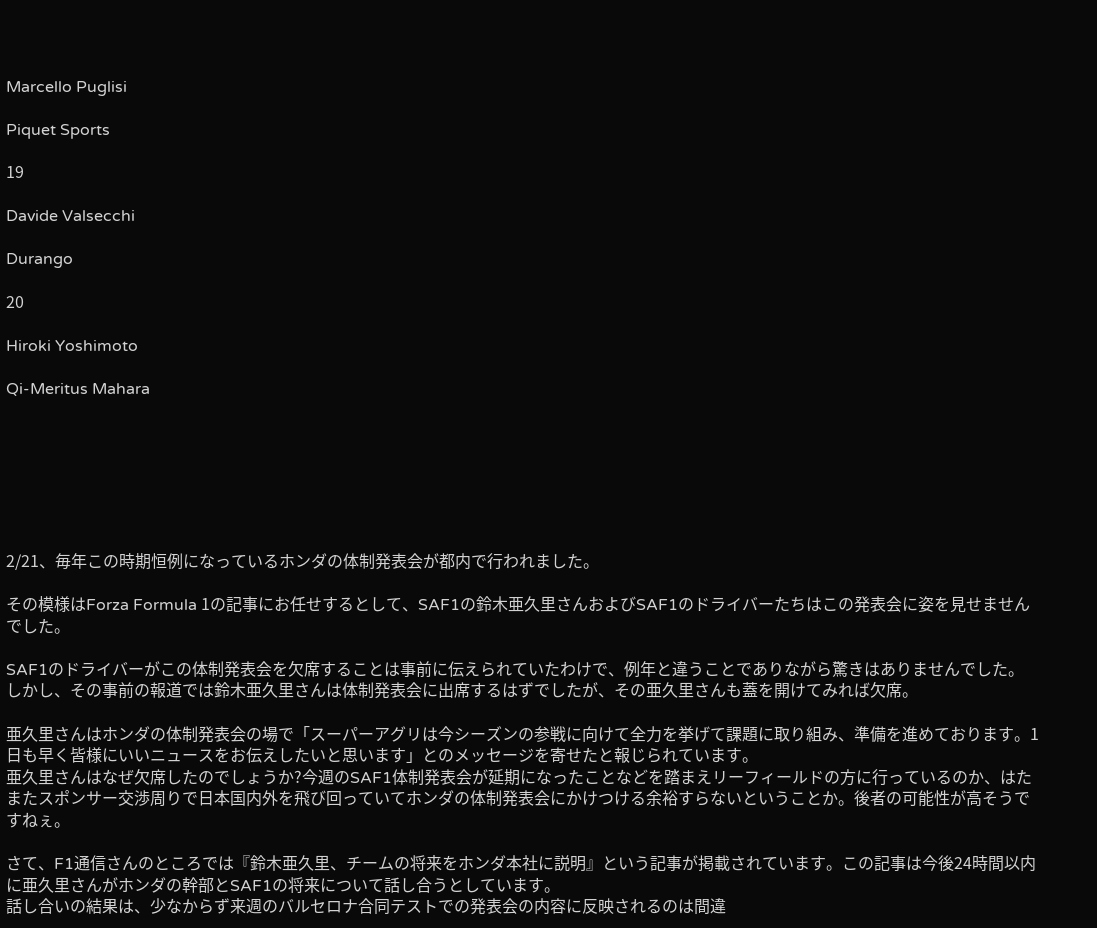Marcello Puglisi

Piquet Sports

19

Davide Valsecchi

Durango

20

Hiroki Yoshimoto

Qi-Meritus Mahara







2/21、毎年この時期恒例になっているホンダの体制発表会が都内で行われました。

その模様はForza Formula 1の記事にお任せするとして、SAF1の鈴木亜久里さんおよびSAF1のドライバーたちはこの発表会に姿を見せませんでした。

SAF1のドライバーがこの体制発表会を欠席することは事前に伝えられていたわけで、例年と違うことでありながら驚きはありませんでした。しかし、その事前の報道では鈴木亜久里さんは体制発表会に出席するはずでしたが、その亜久里さんも蓋を開けてみれば欠席。

亜久里さんはホンダの体制発表会の場で「スーパーアグリは今シーズンの参戦に向けて全力を挙げて課題に取り組み、準備を進めております。1日も早く皆様にいいニュースをお伝えしたいと思います」とのメッセージを寄せたと報じられています。
亜久里さんはなぜ欠席したのでしょうか?今週のSAF1体制発表会が延期になったことなどを踏まえリーフィールドの方に行っているのか、はたまたスポンサー交渉周りで日本国内外を飛び回っていてホンダの体制発表会にかけつける余裕すらないということか。後者の可能性が高そうですねぇ。

さて、F1通信さんのところでは『鈴木亜久里、チームの将来をホンダ本社に説明』という記事が掲載されています。この記事は今後24時間以内に亜久里さんがホンダの幹部とSAF1の将来について話し合うとしています。
話し合いの結果は、少なからず来週のバルセロナ合同テストでの発表会の内容に反映されるのは間違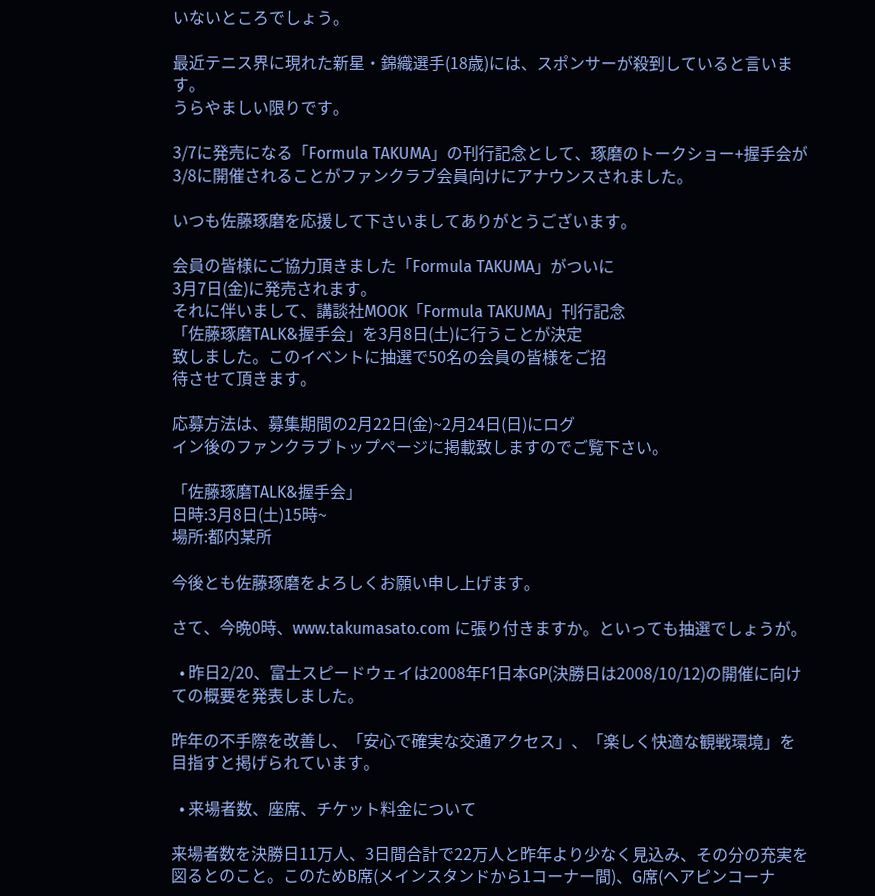いないところでしょう。

最近テニス界に現れた新星・錦織選手(18歳)には、スポンサーが殺到していると言います。
うらやましい限りです。

3/7に発売になる「Formula TAKUMA」の刊行記念として、琢磨のトークショー+握手会が3/8に開催されることがファンクラブ会員向けにアナウンスされました。

いつも佐藤琢磨を応援して下さいましてありがとうございます。

会員の皆様にご協力頂きました「Formula TAKUMA」がついに
3月7日(金)に発売されます。
それに伴いまして、講談社MOOK「Formula TAKUMA」刊行記念
「佐藤琢磨TALK&握手会」を3月8日(土)に行うことが決定
致しました。このイベントに抽選で50名の会員の皆様をご招
待させて頂きます。

応募方法は、募集期間の2月22日(金)~2月24日(日)にログ
イン後のファンクラブトップページに掲載致しますのでご覧下さい。

「佐藤琢磨TALK&握手会」
日時:3月8日(土)15時~
場所:都内某所

今後とも佐藤琢磨をよろしくお願い申し上げます。

さて、今晩0時、www.takumasato.com に張り付きますか。といっても抽選でしょうが。

  • 昨日2/20、富士スピードウェイは2008年F1日本GP(決勝日は2008/10/12)の開催に向けての概要を発表しました。

昨年の不手際を改善し、「安心で確実な交通アクセス」、「楽しく快適な観戦環境」を目指すと掲げられています。

  • 来場者数、座席、チケット料金について

来場者数を決勝日11万人、3日間合計で22万人と昨年より少なく見込み、その分の充実を図るとのこと。このためB席(メインスタンドから1コーナー間)、G席(ヘアピンコーナ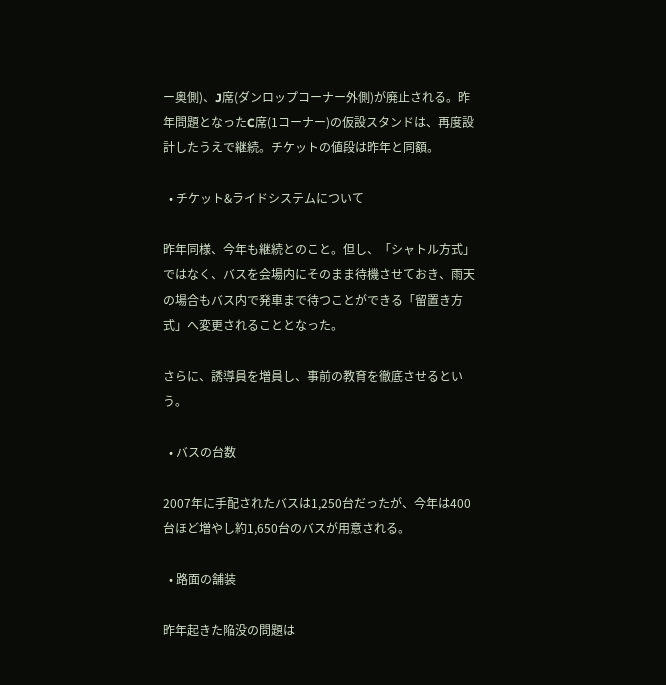ー奥側)、J席(ダンロップコーナー外側)が廃止される。昨年問題となったC席(1コーナー)の仮設スタンドは、再度設計したうえで継続。チケットの値段は昨年と同額。

  • チケット&ライドシステムについて

昨年同様、今年も継続とのこと。但し、「シャトル方式」ではなく、バスを会場内にそのまま待機させておき、雨天の場合もバス内で発車まで待つことができる「留置き方式」へ変更されることとなった。

さらに、誘導員を増員し、事前の教育を徹底させるという。

  • バスの台数

2007年に手配されたバスは1,250台だったが、今年は400台ほど増やし約1,650台のバスが用意される。

  • 路面の舗装

昨年起きた陥没の問題は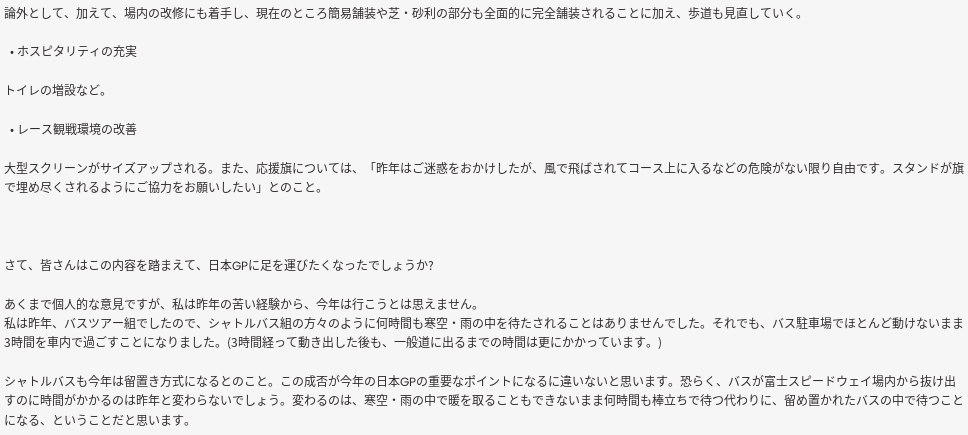論外として、加えて、場内の改修にも着手し、現在のところ簡易舗装や芝・砂利の部分も全面的に完全舗装されることに加え、歩道も見直していく。

  • ホスピタリティの充実

トイレの増設など。

  • レース観戦環境の改善

大型スクリーンがサイズアップされる。また、応援旗については、「昨年はご迷惑をおかけしたが、風で飛ばされてコース上に入るなどの危険がない限り自由です。スタンドが旗で埋め尽くされるようにご協力をお願いしたい」とのこと。



さて、皆さんはこの内容を踏まえて、日本GPに足を運びたくなったでしょうか?

あくまで個人的な意見ですが、私は昨年の苦い経験から、今年は行こうとは思えません。
私は昨年、バスツアー組でしたので、シャトルバス組の方々のように何時間も寒空・雨の中を待たされることはありませんでした。それでも、バス駐車場でほとんど動けないまま3時間を車内で過ごすことになりました。(3時間経って動き出した後も、一般道に出るまでの時間は更にかかっています。)

シャトルバスも今年は留置き方式になるとのこと。この成否が今年の日本GPの重要なポイントになるに違いないと思います。恐らく、バスが富士スピードウェイ場内から抜け出すのに時間がかかるのは昨年と変わらないでしょう。変わるのは、寒空・雨の中で暖を取ることもできないまま何時間も棒立ちで待つ代わりに、留め置かれたバスの中で待つことになる、ということだと思います。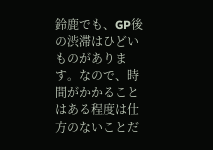鈴鹿でも、GP後の渋滞はひどいものがあります。なので、時間がかかることはある程度は仕方のないことだ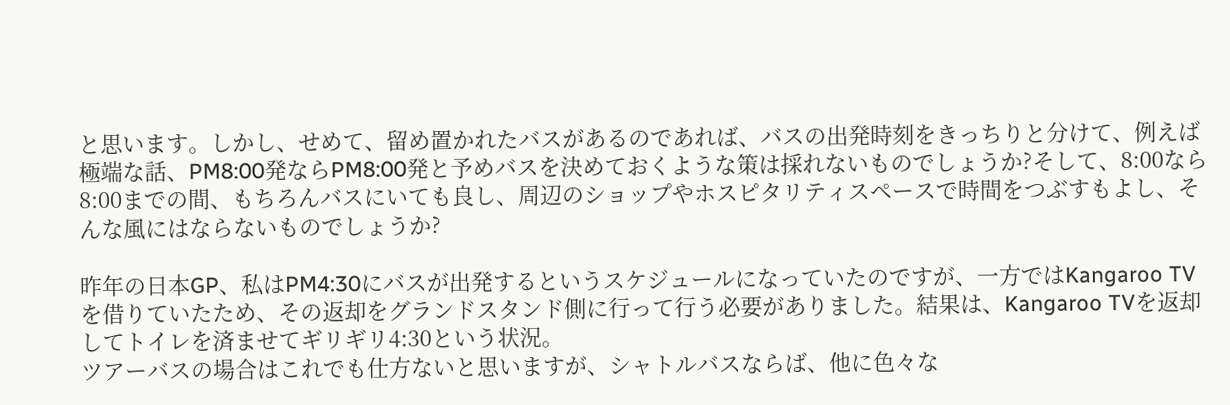と思います。しかし、せめて、留め置かれたバスがあるのであれば、バスの出発時刻をきっちりと分けて、例えば極端な話、PM8:00発ならPM8:00発と予めバスを決めておくような策は採れないものでしょうか?そして、8:00なら8:00までの間、もちろんバスにいても良し、周辺のショップやホスピタリティスペースで時間をつぶすもよし、そんな風にはならないものでしょうか?

昨年の日本GP、私はPM4:30にバスが出発するというスケジュールになっていたのですが、一方ではKangaroo TVを借りていたため、その返却をグランドスタンド側に行って行う必要がありました。結果は、Kangaroo TVを返却してトイレを済ませてギリギリ4:30という状況。
ツアーバスの場合はこれでも仕方ないと思いますが、シャトルバスならば、他に色々な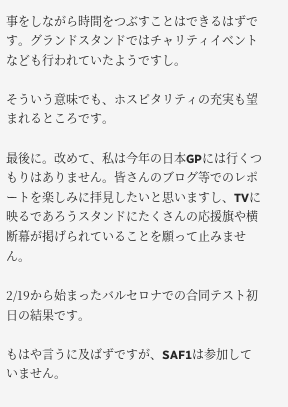事をしながら時間をつぶすことはできるはずです。グランドスタンドではチャリティイベントなども行われていたようですし。

そういう意味でも、ホスピタリティの充実も望まれるところです。

最後に。改めて、私は今年の日本GPには行くつもりはありません。皆さんのブログ等でのレポートを楽しみに拝見したいと思いますし、TVに映るであろうスタンドにたくさんの応援旗や横断幕が掲げられていることを願って止みません。

2/19から始まったバルセロナでの合同テスト初日の結果です。

もはや言うに及ばずですが、SAF1は参加していません。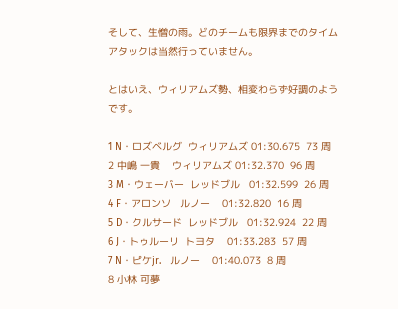そして、生憎の雨。どのチームも限界までのタイムアタックは当然行っていません。

とはいえ、ウィリアムズ勢、相変わらず好調のようです。

1 N・ロズベルグ  ウィリアムズ 01:30.675  73 周
2 中嶋 一貴    ウィリアムズ 01:32.370  96 周
3 M・ウェーバー  レッドブル   01:32.599  26 周
4 F・アロンソ   ルノー    01:32.820  16 周
5 D・クルサード  レッドブル   01:32.924  22 周
6 J・トゥルーリ  トヨタ    01:33.283  57 周
7 N・ピケjr.   ルノー    01:40.073  8 周
8 小林 可夢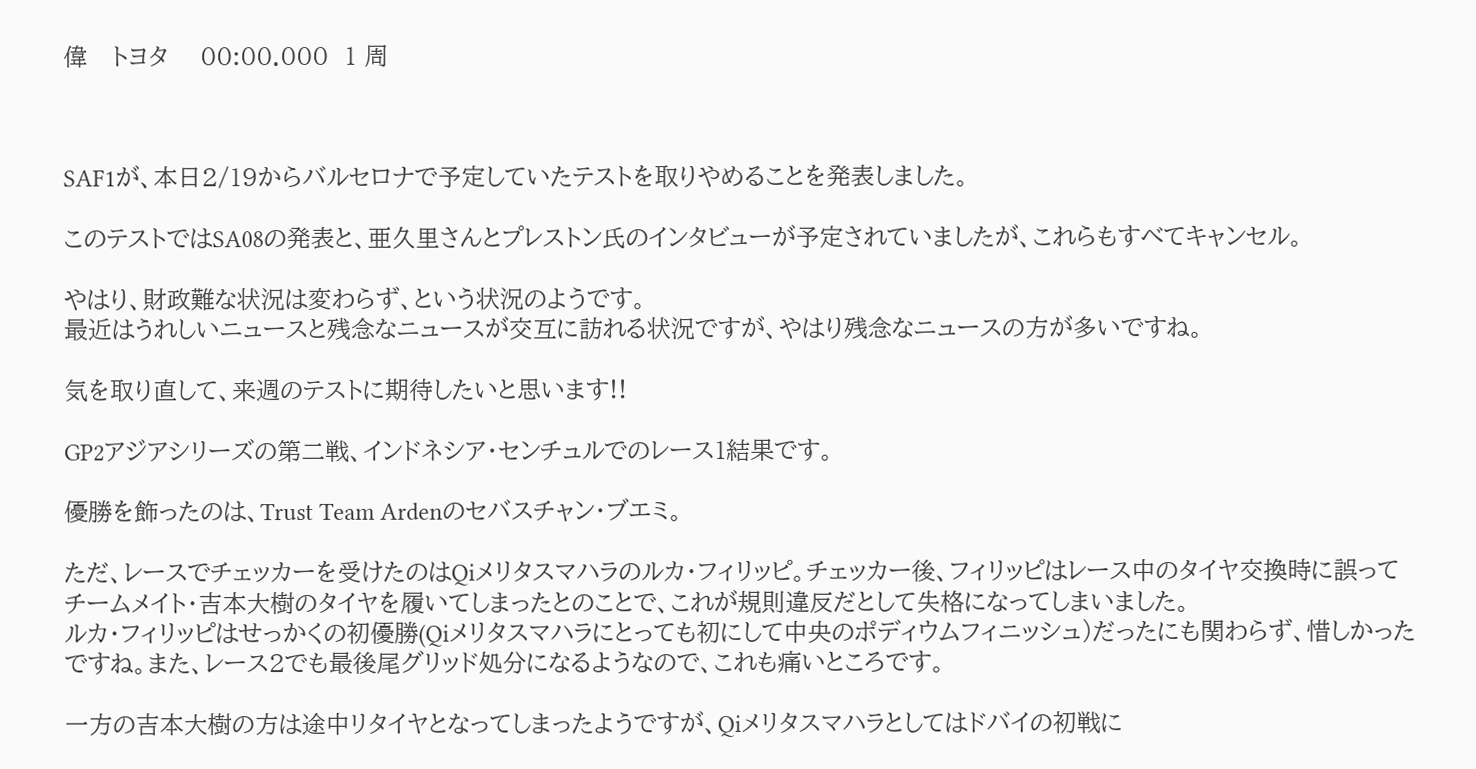偉   トヨタ    00:00.000  1 周



SAF1が、本日2/19からバルセロナで予定していたテストを取りやめることを発表しました。

このテストではSA08の発表と、亜久里さんとプレストン氏のインタビューが予定されていましたが、これらもすべてキャンセル。

やはり、財政難な状況は変わらず、という状況のようです。
最近はうれしいニュースと残念なニュースが交互に訪れる状況ですが、やはり残念なニュースの方が多いですね。

気を取り直して、来週のテストに期待したいと思います!!

GP2アジアシリーズの第二戦、インドネシア・センチュルでのレース1結果です。

優勝を飾ったのは、Trust Team Ardenのセバスチャン・ブエミ。

ただ、レースでチェッカーを受けたのはQiメリタスマハラのルカ・フィリッピ。チェッカー後、フィリッピはレース中のタイヤ交換時に誤ってチームメイト・吉本大樹のタイヤを履いてしまったとのことで、これが規則違反だとして失格になってしまいました。
ルカ・フィリッピはせっかくの初優勝(Qiメリタスマハラにとっても初にして中央のポディウムフィニッシュ)だったにも関わらず、惜しかったですね。また、レース2でも最後尾グリッド処分になるようなので、これも痛いところです。

一方の吉本大樹の方は途中リタイヤとなってしまったようですが、Qiメリタスマハラとしてはドバイの初戦に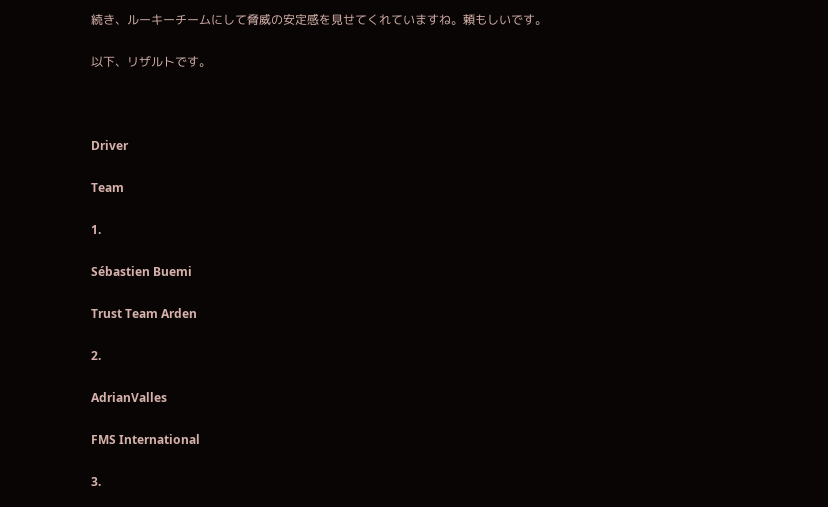続き、ルーキーチームにして脅威の安定感を見せてくれていますね。頼もしいです。

以下、リザルトです。



Driver

Team

1.

Sébastien Buemi

Trust Team Arden

2.

AdrianValles

FMS International

3.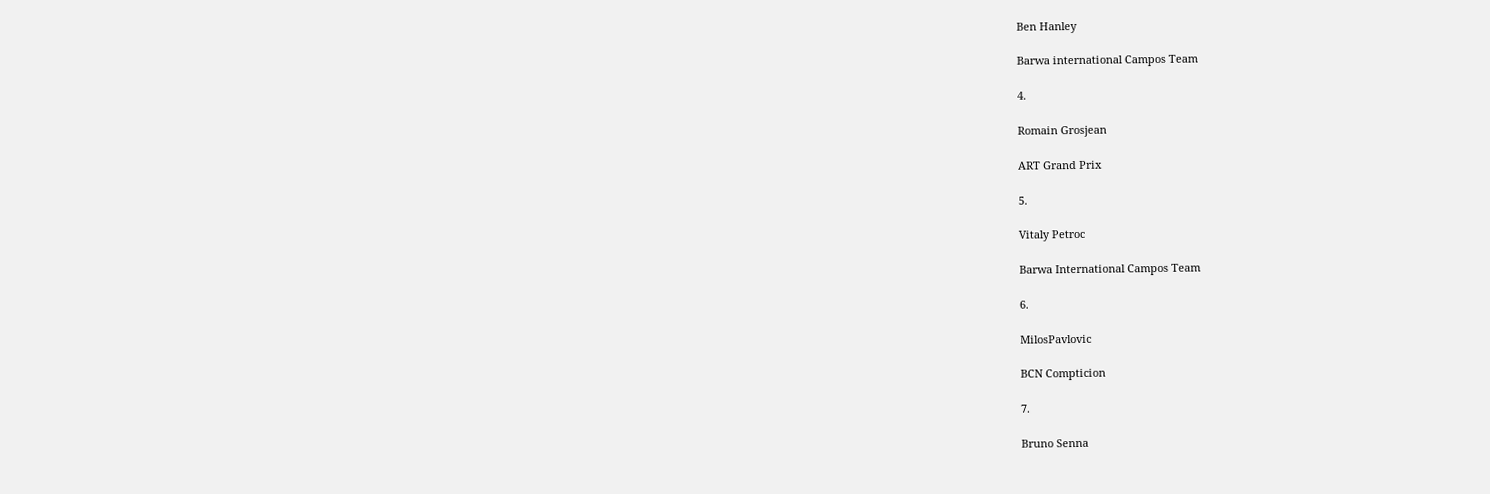Ben Hanley

Barwa international Campos Team

4.

Romain Grosjean

ART Grand Prix

5.

Vitaly Petroc

Barwa International Campos Team

6.

MilosPavlovic

BCN Compticion

7.

Bruno Senna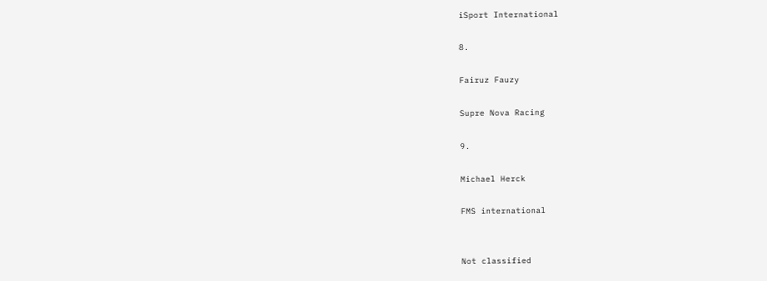iSport International

8.

Fairuz Fauzy

Supre Nova Racing

9.

Michael Herck

FMS international


Not classified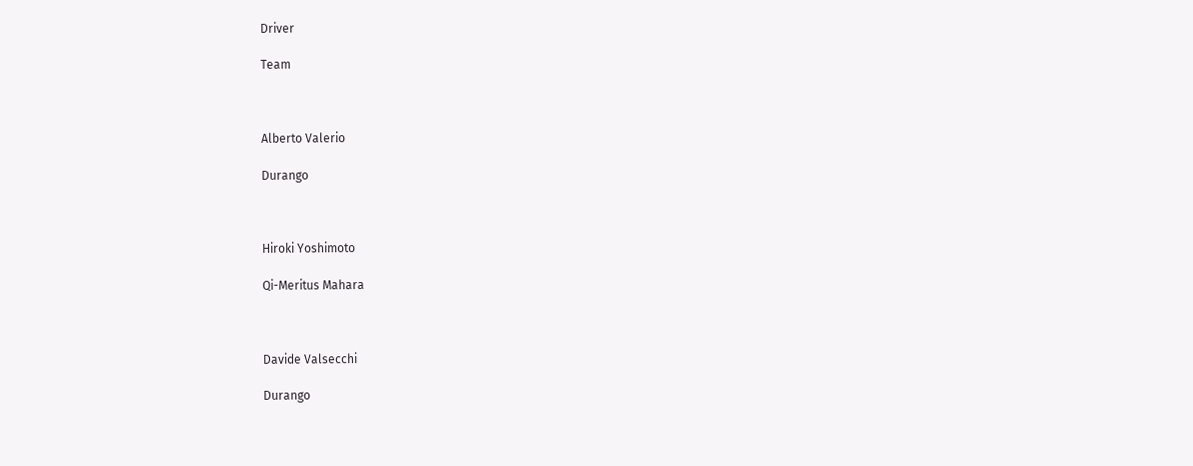Driver

Team



Alberto Valerio

Durango



Hiroki Yoshimoto

Qi-Meritus Mahara



Davide Valsecchi

Durango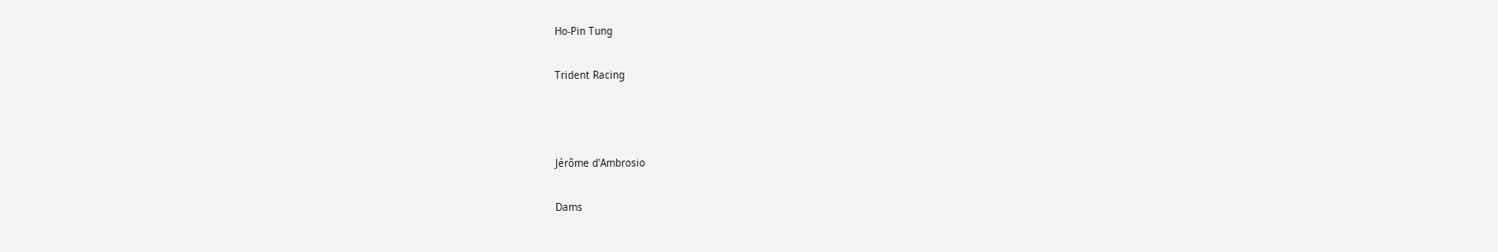Ho-Pin Tung

Trident Racing



Jérôme d'Ambrosio

Dams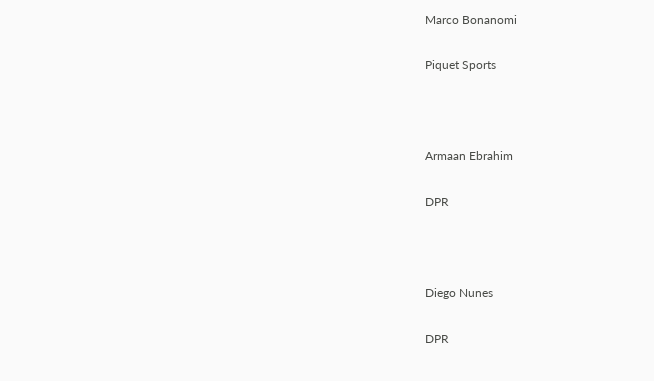Marco Bonanomi

Piquet Sports



Armaan Ebrahim

DPR



Diego Nunes

DPR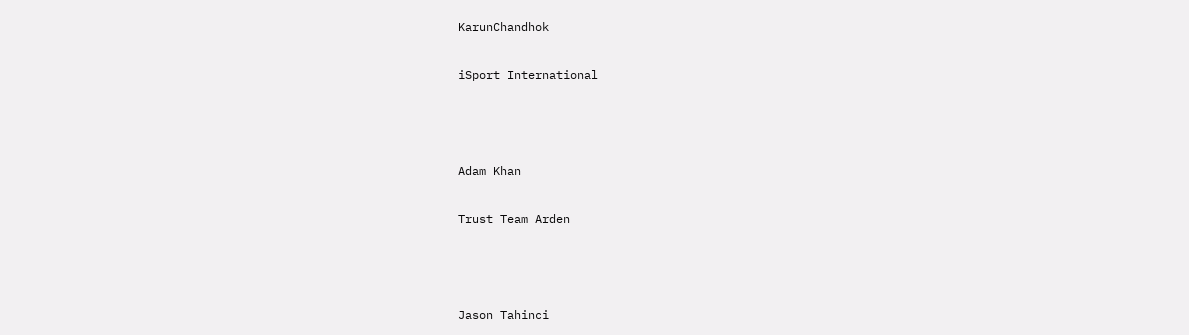KarunChandhok

iSport International



Adam Khan

Trust Team Arden



Jason Tahinci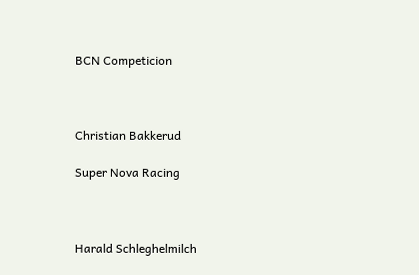BCN Competicion



Christian Bakkerud

Super Nova Racing



Harald Schleghelmilch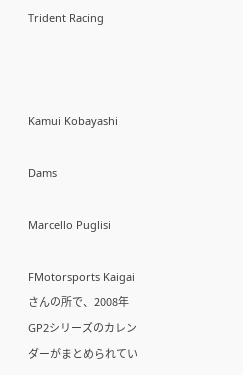Trident Racing



Kamui Kobayashi

Dams

Marcello Puglisi

FMotorsports Kaigaiさんの所で、2008年GP2シリーズのカレンダーがまとめられてい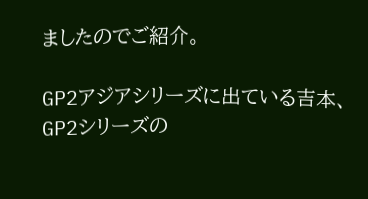ましたのでご紹介。

GP2アジアシリーズに出ている吉本、GP2シリーズの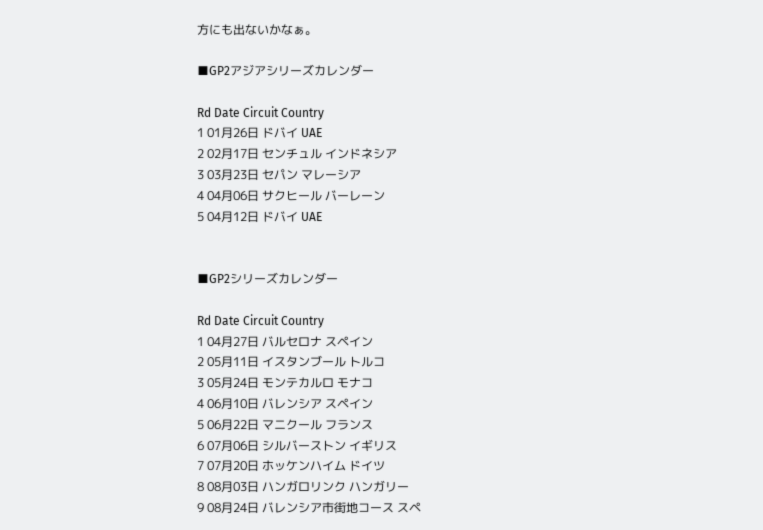方にも出ないかなぁ。

■GP2アジアシリーズカレンダー

Rd Date Circuit Country
1 01月26日 ドバイ UAE
2 02月17日 センチュル インドネシア
3 03月23日 セパン マレーシア
4 04月06日 サクヒール バーレーン
5 04月12日 ドバイ UAE


■GP2シリーズカレンダー

Rd Date Circuit Country
1 04月27日 バルセロナ スペイン
2 05月11日 イスタンブール トルコ
3 05月24日 モンテカルロ モナコ
4 06月10日 バレンシア スペイン
5 06月22日 マニクール フランス
6 07月06日 シルバーストン イギリス
7 07月20日 ホッケンハイム ドイツ
8 08月03日 ハンガロリンク ハンガリー
9 08月24日 バレンシア市街地コース スペ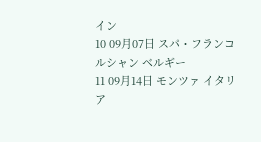イン
10 09月07日 スパ・フランコルシャン ベルギー
11 09月14日 モンツァ イタリア